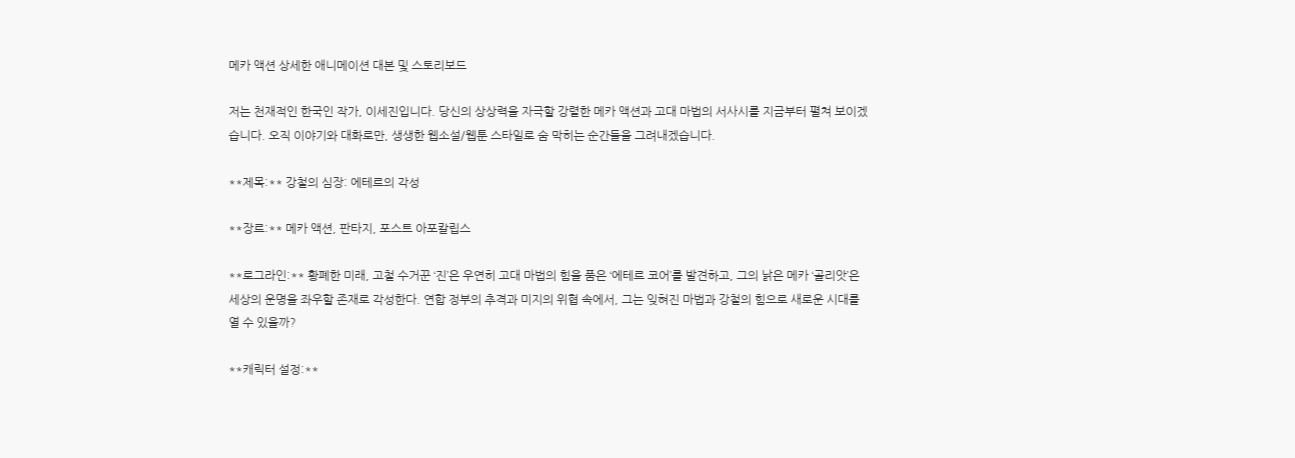메카 액션 상세한 애니메이션 대본 및 스토리보드

저는 천재적인 한국인 작가, 이세진입니다. 당신의 상상력을 자극할 강렬한 메카 액션과 고대 마법의 서사시를 지금부터 펼쳐 보이겠습니다. 오직 이야기와 대화로만, 생생한 웹소설/웹툰 스타일로 숨 막히는 순간들을 그려내겠습니다.

**제목:** 강철의 심장: 에테르의 각성

**장르:** 메카 액션, 판타지, 포스트 아포칼립스

**로그라인:** 황폐한 미래, 고철 수거꾼 ‘진’은 우연히 고대 마법의 힘을 품은 ‘에테르 코어’를 발견하고, 그의 낡은 메카 ‘골리앗’은 세상의 운명을 좌우할 존재로 각성한다. 연합 정부의 추격과 미지의 위협 속에서, 그는 잊혀진 마법과 강철의 힘으로 새로운 시대를 열 수 있을까?

**캐릭터 설정:**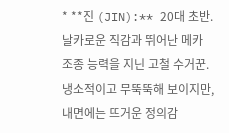* **진 (JIN):** 20대 초반. 날카로운 직감과 뛰어난 메카 조종 능력을 지닌 고철 수거꾼. 냉소적이고 무뚝뚝해 보이지만, 내면에는 뜨거운 정의감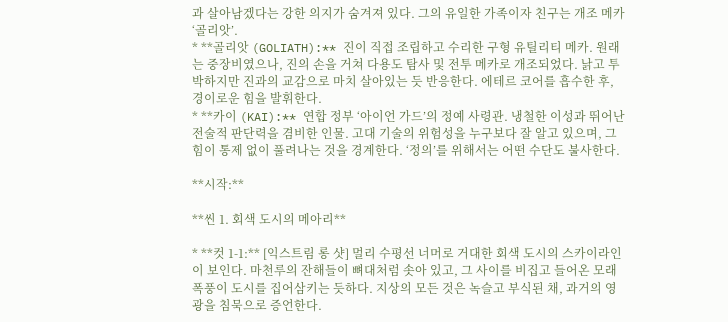과 살아남겠다는 강한 의지가 숨겨져 있다. 그의 유일한 가족이자 친구는 개조 메카 ‘골리앗’.
* **골리앗 (GOLIATH):** 진이 직접 조립하고 수리한 구형 유틸리티 메카. 원래는 중장비였으나, 진의 손을 거쳐 다용도 탐사 및 전투 메카로 개조되었다. 낡고 투박하지만 진과의 교감으로 마치 살아있는 듯 반응한다. 에테르 코어를 흡수한 후, 경이로운 힘을 발휘한다.
* **카이 (KAI):** 연합 정부 ‘아이언 가드’의 정예 사령관. 냉철한 이성과 뛰어난 전술적 판단력을 겸비한 인물. 고대 기술의 위험성을 누구보다 잘 알고 있으며, 그 힘이 통제 없이 풀려나는 것을 경계한다. ‘정의’를 위해서는 어떤 수단도 불사한다.

**시작:**

**씬 1. 회색 도시의 메아리**

* **컷 1-1:** [익스트림 롱 샷] 멀리 수평선 너머로 거대한 회색 도시의 스카이라인이 보인다. 마천루의 잔해들이 뼈대처럼 솟아 있고, 그 사이를 비집고 들어온 모래폭풍이 도시를 집어삼키는 듯하다. 지상의 모든 것은 녹슬고 부식된 채, 과거의 영광을 침묵으로 증언한다.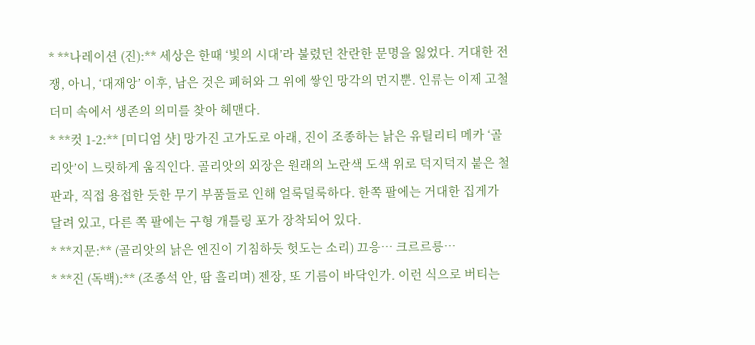* **나레이션 (진):** 세상은 한때 ‘빛의 시대’라 불렸던 찬란한 문명을 잃었다. 거대한 전쟁, 아니, ‘대재앙’ 이후, 남은 것은 폐허와 그 위에 쌓인 망각의 먼지뿐. 인류는 이제 고철 더미 속에서 생존의 의미를 찾아 헤맨다.
* **컷 1-2:** [미디엄 샷] 망가진 고가도로 아래, 진이 조종하는 낡은 유틸리티 메카 ‘골리앗’이 느릿하게 움직인다. 골리앗의 외장은 원래의 노란색 도색 위로 덕지덕지 붙은 철판과, 직접 용접한 듯한 무기 부품들로 인해 얼룩덜룩하다. 한쪽 팔에는 거대한 집게가 달려 있고, 다른 쪽 팔에는 구형 개틀링 포가 장착되어 있다.
* **지문:** (골리앗의 낡은 엔진이 기침하듯 헛도는 소리) 끄응… 크르르릉…
* **진 (독백):** (조종석 안, 땀 흘리며) 젠장, 또 기름이 바닥인가. 이런 식으로 버티는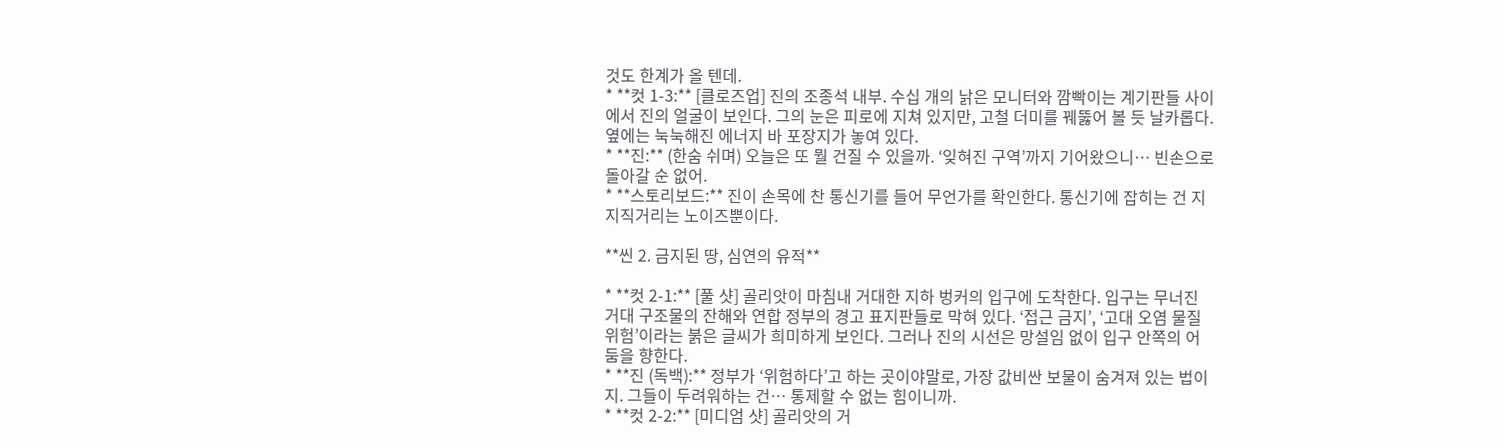것도 한계가 올 텐데.
* **컷 1-3:** [클로즈업] 진의 조종석 내부. 수십 개의 낡은 모니터와 깜빡이는 계기판들 사이에서 진의 얼굴이 보인다. 그의 눈은 피로에 지쳐 있지만, 고철 더미를 꿰뚫어 볼 듯 날카롭다. 옆에는 눅눅해진 에너지 바 포장지가 놓여 있다.
* **진:** (한숨 쉬며) 오늘은 또 뭘 건질 수 있을까. ‘잊혀진 구역’까지 기어왔으니… 빈손으로 돌아갈 순 없어.
* **스토리보드:** 진이 손목에 찬 통신기를 들어 무언가를 확인한다. 통신기에 잡히는 건 지지직거리는 노이즈뿐이다.

**씬 2. 금지된 땅, 심연의 유적**

* **컷 2-1:** [풀 샷] 골리앗이 마침내 거대한 지하 벙커의 입구에 도착한다. 입구는 무너진 거대 구조물의 잔해와 연합 정부의 경고 표지판들로 막혀 있다. ‘접근 금지’, ‘고대 오염 물질 위험’이라는 붉은 글씨가 희미하게 보인다. 그러나 진의 시선은 망설임 없이 입구 안쪽의 어둠을 향한다.
* **진 (독백):** 정부가 ‘위험하다’고 하는 곳이야말로, 가장 값비싼 보물이 숨겨져 있는 법이지. 그들이 두려워하는 건… 통제할 수 없는 힘이니까.
* **컷 2-2:** [미디엄 샷] 골리앗의 거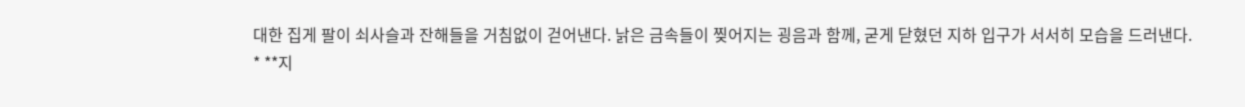대한 집게 팔이 쇠사슬과 잔해들을 거침없이 걷어낸다. 낡은 금속들이 찢어지는 굉음과 함께, 굳게 닫혔던 지하 입구가 서서히 모습을 드러낸다.
* **지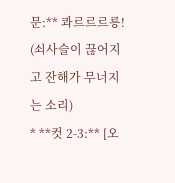문:** 콰르르르릉! (쇠사슬이 끊어지고 잔해가 무너지는 소리)
* **컷 2-3:** [오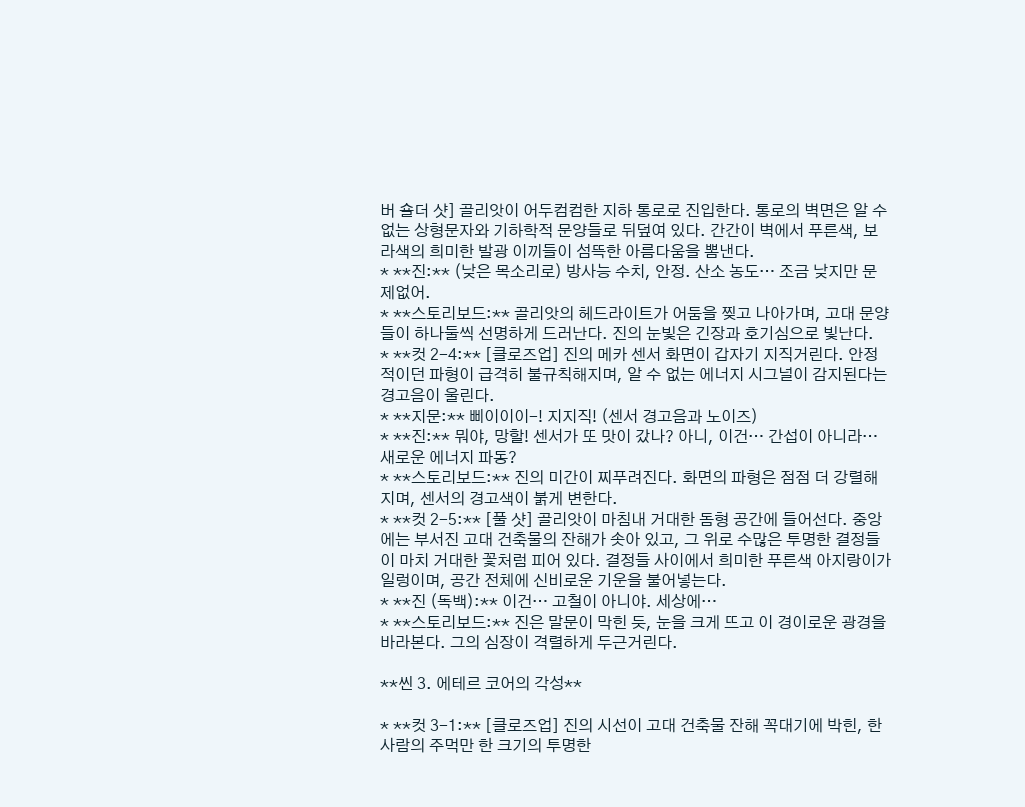버 숄더 샷] 골리앗이 어두컴컴한 지하 통로로 진입한다. 통로의 벽면은 알 수 없는 상형문자와 기하학적 문양들로 뒤덮여 있다. 간간이 벽에서 푸른색, 보라색의 희미한 발광 이끼들이 섬뜩한 아름다움을 뽐낸다.
* **진:** (낮은 목소리로) 방사능 수치, 안정. 산소 농도… 조금 낮지만 문제없어.
* **스토리보드:** 골리앗의 헤드라이트가 어둠을 찢고 나아가며, 고대 문양들이 하나둘씩 선명하게 드러난다. 진의 눈빛은 긴장과 호기심으로 빛난다.
* **컷 2-4:** [클로즈업] 진의 메카 센서 화면이 갑자기 지직거린다. 안정적이던 파형이 급격히 불규칙해지며, 알 수 없는 에너지 시그널이 감지된다는 경고음이 울린다.
* **지문:** 삐이이이-! 지지직! (센서 경고음과 노이즈)
* **진:** 뭐야, 망할! 센서가 또 맛이 갔나? 아니, 이건… 간섭이 아니라… 새로운 에너지 파동?
* **스토리보드:** 진의 미간이 찌푸려진다. 화면의 파형은 점점 더 강렬해지며, 센서의 경고색이 붉게 변한다.
* **컷 2-5:** [풀 샷] 골리앗이 마침내 거대한 돔형 공간에 들어선다. 중앙에는 부서진 고대 건축물의 잔해가 솟아 있고, 그 위로 수많은 투명한 결정들이 마치 거대한 꽃처럼 피어 있다. 결정들 사이에서 희미한 푸른색 아지랑이가 일렁이며, 공간 전체에 신비로운 기운을 불어넣는다.
* **진 (독백):** 이건… 고철이 아니야. 세상에…
* **스토리보드:** 진은 말문이 막힌 듯, 눈을 크게 뜨고 이 경이로운 광경을 바라본다. 그의 심장이 격렬하게 두근거린다.

**씬 3. 에테르 코어의 각성**

* **컷 3-1:** [클로즈업] 진의 시선이 고대 건축물 잔해 꼭대기에 박힌, 한 사람의 주먹만 한 크기의 투명한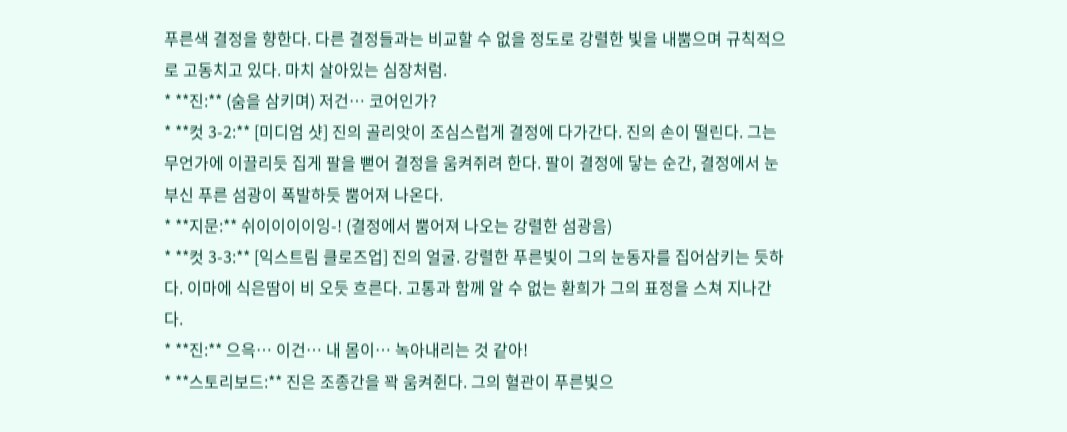푸른색 결정을 향한다. 다른 결정들과는 비교할 수 없을 정도로 강렬한 빛을 내뿜으며 규칙적으로 고동치고 있다. 마치 살아있는 심장처럼.
* **진:** (숨을 삼키며) 저건… 코어인가?
* **컷 3-2:** [미디엄 샷] 진의 골리앗이 조심스럽게 결정에 다가간다. 진의 손이 떨린다. 그는 무언가에 이끌리듯 집게 팔을 뻗어 결정을 움켜쥐려 한다. 팔이 결정에 닿는 순간, 결정에서 눈부신 푸른 섬광이 폭발하듯 뿜어져 나온다.
* **지문:** 쉬이이이이잉-! (결정에서 뿜어져 나오는 강렬한 섬광음)
* **컷 3-3:** [익스트림 클로즈업] 진의 얼굴. 강렬한 푸른빛이 그의 눈동자를 집어삼키는 듯하다. 이마에 식은땀이 비 오듯 흐른다. 고통과 함께 알 수 없는 환희가 그의 표정을 스쳐 지나간다.
* **진:** 으윽… 이건… 내 몸이… 녹아내리는 것 같아!
* **스토리보드:** 진은 조종간을 꽉 움켜쥔다. 그의 혈관이 푸른빛으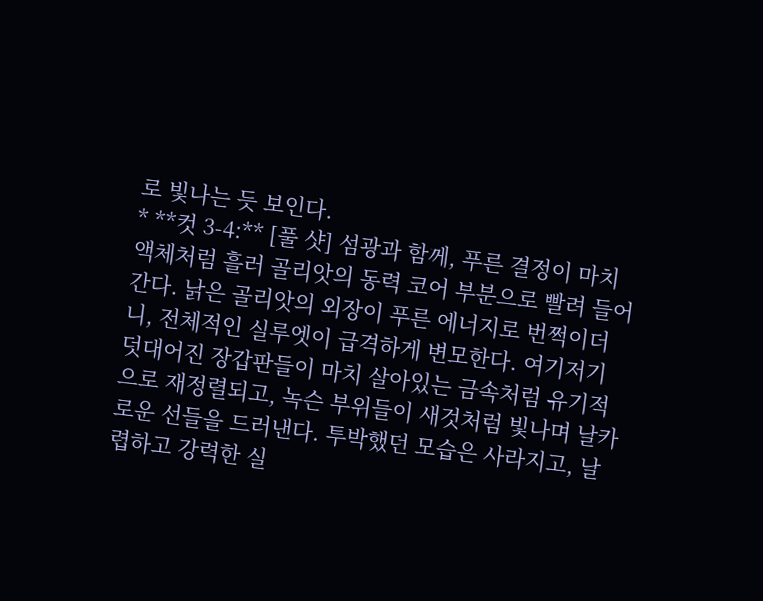로 빛나는 듯 보인다.
* **컷 3-4:** [풀 샷] 섬광과 함께, 푸른 결정이 마치 액체처럼 흘러 골리앗의 동력 코어 부분으로 빨려 들어간다. 낡은 골리앗의 외장이 푸른 에너지로 번쩍이더니, 전체적인 실루엣이 급격하게 변모한다. 여기저기 덧대어진 장갑판들이 마치 살아있는 금속처럼 유기적으로 재정렬되고, 녹슨 부위들이 새것처럼 빛나며 날카로운 선들을 드러낸다. 투박했던 모습은 사라지고, 날렵하고 강력한 실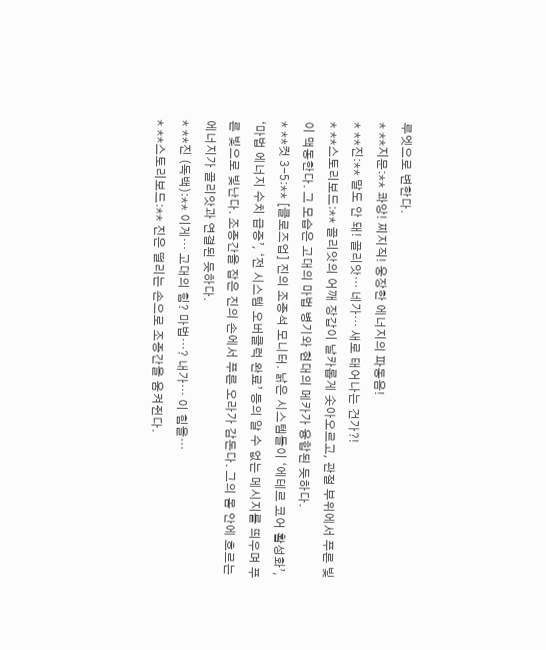루엣으로 변한다.
* **지문:** 콰앙! 찌지직! 웅장한 에너지의 파동음!
* **진:** 말도 안 돼! 골리앗… 네가… 새로 태어나는 건가?!
* **스토리보드:** 골리앗의 어깨 장갑이 날카롭게 솟아오르고, 관절 부위에서 푸른 빛이 맥동한다. 그 모습은 고대의 마법 병기와 현대의 메카가 융합된 듯하다.
* **컷 3-5:** [클로즈업] 진의 조종석 모니터. 낡은 시스템들이 ‘에테르 코어 활성화’, ‘마법 에너지 수치 급증’, ‘전 시스템 오버클럭 완료’ 등의 알 수 없는 메시지를 띄우며 푸른 빛으로 빛난다. 조종간을 잡은 진의 손에서 푸른 오라가 감돈다. 그의 몸 안에 흐르는 에너지가 골리앗과 연결된 듯하다.
* **진 (독백):** 이게… 고대의 힘? 마법…? 내가… 이 힘을…
* **스토리보드:** 진은 떨리는 손으로 조종간을 움켜쥔다.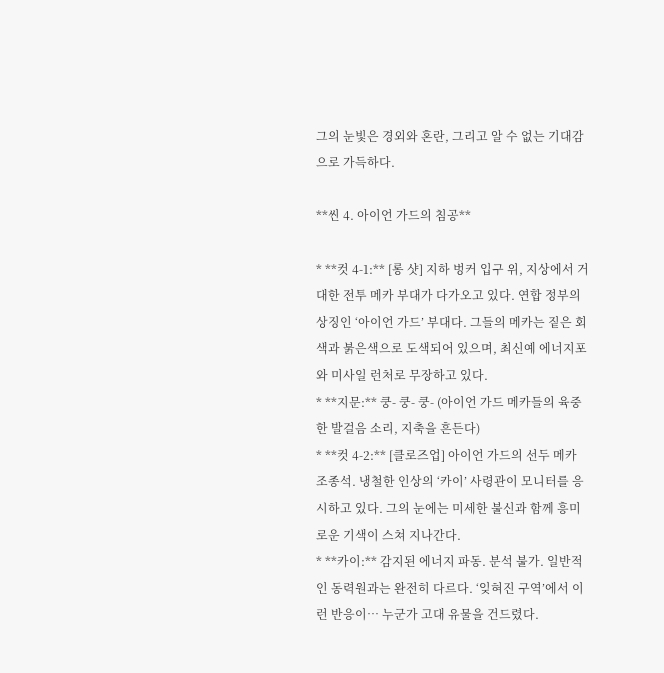그의 눈빛은 경외와 혼란, 그리고 알 수 없는 기대감으로 가득하다.

**씬 4. 아이언 가드의 침공**

* **컷 4-1:** [롱 샷] 지하 벙커 입구 위, 지상에서 거대한 전투 메카 부대가 다가오고 있다. 연합 정부의 상징인 ‘아이언 가드’ 부대다. 그들의 메카는 짙은 회색과 붉은색으로 도색되어 있으며, 최신예 에너지포와 미사일 런처로 무장하고 있다.
* **지문:** 쿵- 쿵- 쿵- (아이언 가드 메카들의 육중한 발걸음 소리, 지축을 흔든다)
* **컷 4-2:** [클로즈업] 아이언 가드의 선두 메카 조종석. 냉철한 인상의 ‘카이’ 사령관이 모니터를 응시하고 있다. 그의 눈에는 미세한 불신과 함께 흥미로운 기색이 스쳐 지나간다.
* **카이:** 감지된 에너지 파동. 분석 불가. 일반적인 동력원과는 완전히 다르다. ‘잊혀진 구역’에서 이런 반응이… 누군가 고대 유물을 건드렸다.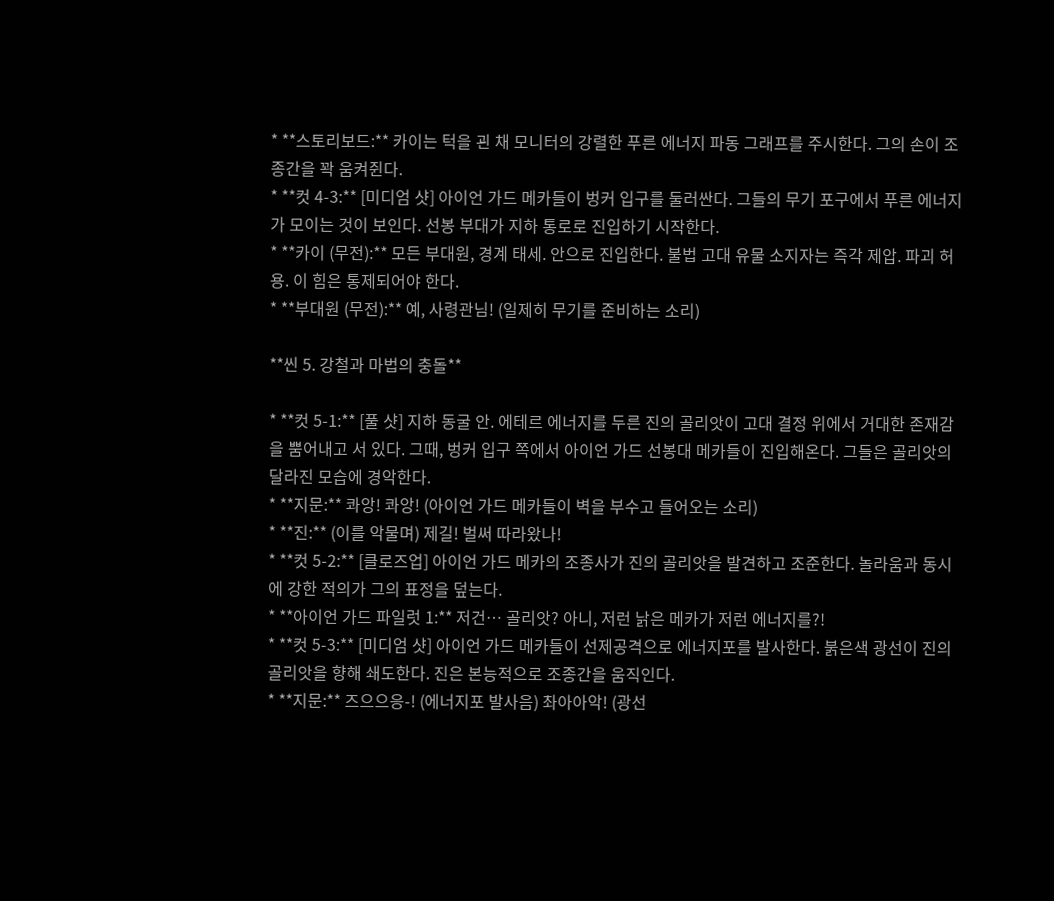* **스토리보드:** 카이는 턱을 괸 채 모니터의 강렬한 푸른 에너지 파동 그래프를 주시한다. 그의 손이 조종간을 꽉 움켜쥔다.
* **컷 4-3:** [미디엄 샷] 아이언 가드 메카들이 벙커 입구를 둘러싼다. 그들의 무기 포구에서 푸른 에너지가 모이는 것이 보인다. 선봉 부대가 지하 통로로 진입하기 시작한다.
* **카이 (무전):** 모든 부대원, 경계 태세. 안으로 진입한다. 불법 고대 유물 소지자는 즉각 제압. 파괴 허용. 이 힘은 통제되어야 한다.
* **부대원 (무전):** 예, 사령관님! (일제히 무기를 준비하는 소리)

**씬 5. 강철과 마법의 충돌**

* **컷 5-1:** [풀 샷] 지하 동굴 안. 에테르 에너지를 두른 진의 골리앗이 고대 결정 위에서 거대한 존재감을 뿜어내고 서 있다. 그때, 벙커 입구 쪽에서 아이언 가드 선봉대 메카들이 진입해온다. 그들은 골리앗의 달라진 모습에 경악한다.
* **지문:** 콰앙! 콰앙! (아이언 가드 메카들이 벽을 부수고 들어오는 소리)
* **진:** (이를 악물며) 제길! 벌써 따라왔나!
* **컷 5-2:** [클로즈업] 아이언 가드 메카의 조종사가 진의 골리앗을 발견하고 조준한다. 놀라움과 동시에 강한 적의가 그의 표정을 덮는다.
* **아이언 가드 파일럿 1:** 저건… 골리앗? 아니, 저런 낡은 메카가 저런 에너지를?!
* **컷 5-3:** [미디엄 샷] 아이언 가드 메카들이 선제공격으로 에너지포를 발사한다. 붉은색 광선이 진의 골리앗을 향해 쇄도한다. 진은 본능적으로 조종간을 움직인다.
* **지문:** 즈으으응-! (에너지포 발사음) 촤아아악! (광선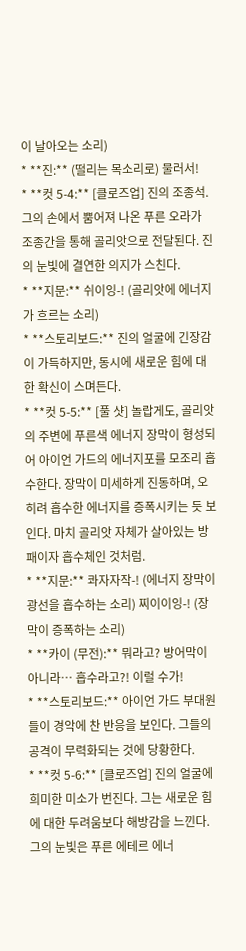이 날아오는 소리)
* **진:** (떨리는 목소리로) 물러서!
* **컷 5-4:** [클로즈업] 진의 조종석. 그의 손에서 뿜어져 나온 푸른 오라가 조종간을 통해 골리앗으로 전달된다. 진의 눈빛에 결연한 의지가 스친다.
* **지문:** 쉬이잉-! (골리앗에 에너지가 흐르는 소리)
* **스토리보드:** 진의 얼굴에 긴장감이 가득하지만, 동시에 새로운 힘에 대한 확신이 스며든다.
* **컷 5-5:** [풀 샷] 놀랍게도, 골리앗의 주변에 푸른색 에너지 장막이 형성되어 아이언 가드의 에너지포를 모조리 흡수한다. 장막이 미세하게 진동하며, 오히려 흡수한 에너지를 증폭시키는 듯 보인다. 마치 골리앗 자체가 살아있는 방패이자 흡수체인 것처럼.
* **지문:** 콰자자작-! (에너지 장막이 광선을 흡수하는 소리) 찌이이잉-! (장막이 증폭하는 소리)
* **카이 (무전):** 뭐라고? 방어막이 아니라… 흡수라고?! 이럴 수가!
* **스토리보드:** 아이언 가드 부대원들이 경악에 찬 반응을 보인다. 그들의 공격이 무력화되는 것에 당황한다.
* **컷 5-6:** [클로즈업] 진의 얼굴에 희미한 미소가 번진다. 그는 새로운 힘에 대한 두려움보다 해방감을 느낀다. 그의 눈빛은 푸른 에테르 에너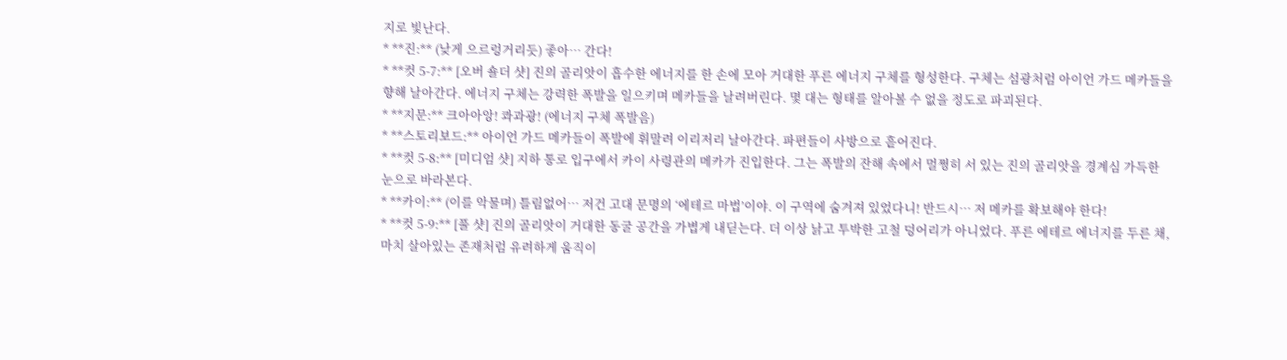지로 빛난다.
* **진:** (낮게 으르렁거리듯) 좋아… 간다!
* **컷 5-7:** [오버 숄더 샷] 진의 골리앗이 흡수한 에너지를 한 손에 모아 거대한 푸른 에너지 구체를 형성한다. 구체는 섬광처럼 아이언 가드 메카들을 향해 날아간다. 에너지 구체는 강력한 폭발을 일으키며 메카들을 날려버린다. 몇 대는 형태를 알아볼 수 없을 정도로 파괴된다.
* **지문:** 크아아앙! 콰과광! (에너지 구체 폭발음)
* **스토리보드:** 아이언 가드 메카들이 폭발에 휘말려 이리저리 날아간다. 파편들이 사방으로 흩어진다.
* **컷 5-8:** [미디엄 샷] 지하 통로 입구에서 카이 사령관의 메카가 진입한다. 그는 폭발의 잔해 속에서 멀쩡히 서 있는 진의 골리앗을 경계심 가득한 눈으로 바라본다.
* **카이:** (이를 악물며) 틀림없어… 저건 고대 문명의 ‘에테르 마법’이야. 이 구역에 숨겨져 있었다니! 반드시… 저 메카를 확보해야 한다!
* **컷 5-9:** [풀 샷] 진의 골리앗이 거대한 동굴 공간을 가볍게 내딛는다. 더 이상 낡고 투박한 고철 덩어리가 아니었다. 푸른 에테르 에너지를 두른 채, 마치 살아있는 존재처럼 유려하게 움직이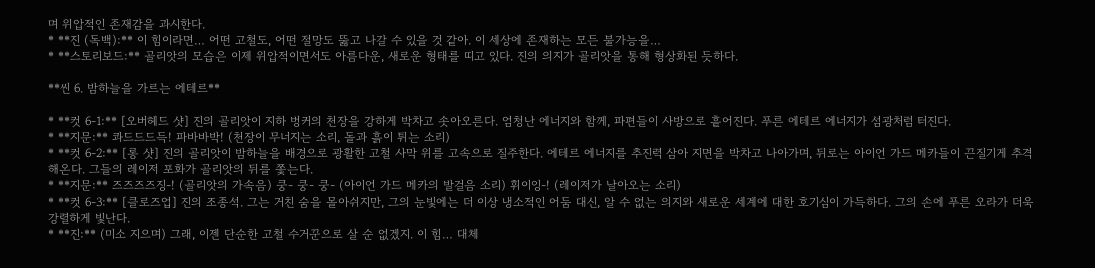며 위압적인 존재감을 과시한다.
* **진 (독백):** 이 힘이라면… 어떤 고철도, 어떤 절망도 뚫고 나갈 수 있을 것 같아. 이 세상에 존재하는 모든 불가능을…
* **스토리보드:** 골리앗의 모습은 이제 위압적이면서도 아름다운, 새로운 형태를 띠고 있다. 진의 의지가 골리앗을 통해 형상화된 듯하다.

**씬 6. 밤하늘을 가르는 에테르**

* **컷 6-1:** [오버헤드 샷] 진의 골리앗이 지하 벙커의 천장을 강하게 박차고 솟아오른다. 엄청난 에너지와 함께, 파편들이 사방으로 흩어진다. 푸른 에테르 에너지가 섬광처럼 터진다.
* **지문:** 콰드드드득! 파바바박! (천장이 무너지는 소리, 돌과 흙이 튀는 소리)
* **컷 6-2:** [롱 샷] 진의 골리앗이 밤하늘을 배경으로 광활한 고철 사막 위를 고속으로 질주한다. 에테르 에너지를 추진력 삼아 지면을 박차고 나아가며, 뒤로는 아이언 가드 메카들이 끈질기게 추격해온다. 그들의 레이저 포화가 골리앗의 뒤를 쫓는다.
* **지문:** 즈즈즈즈징-! (골리앗의 가속음) 쿵- 쿵- 쿵- (아이언 가드 메카의 발걸음 소리) 휘이잉-! (레이저가 날아오는 소리)
* **컷 6-3:** [클로즈업] 진의 조종석. 그는 거친 숨을 몰아쉬지만, 그의 눈빛에는 더 이상 냉소적인 어둠 대신, 알 수 없는 의지와 새로운 세계에 대한 호기심이 가득하다. 그의 손에 푸른 오라가 더욱 강렬하게 빛난다.
* **진:** (미소 지으며) 그래, 이젠 단순한 고철 수거꾼으로 살 순 없겠지. 이 힘… 대체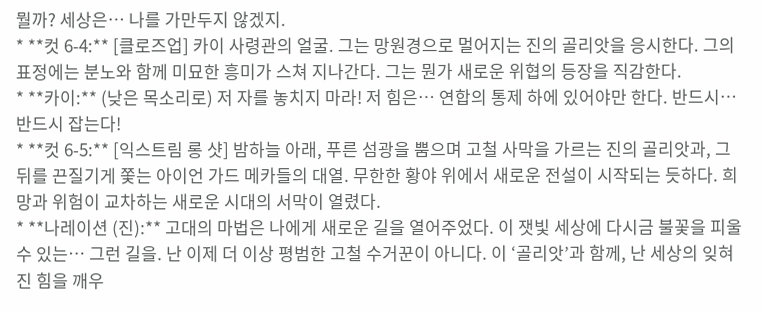뭘까? 세상은… 나를 가만두지 않겠지.
* **컷 6-4:** [클로즈업] 카이 사령관의 얼굴. 그는 망원경으로 멀어지는 진의 골리앗을 응시한다. 그의 표정에는 분노와 함께 미묘한 흥미가 스쳐 지나간다. 그는 뭔가 새로운 위협의 등장을 직감한다.
* **카이:** (낮은 목소리로) 저 자를 놓치지 마라! 저 힘은… 연합의 통제 하에 있어야만 한다. 반드시… 반드시 잡는다!
* **컷 6-5:** [익스트림 롱 샷] 밤하늘 아래, 푸른 섬광을 뿜으며 고철 사막을 가르는 진의 골리앗과, 그 뒤를 끈질기게 쫓는 아이언 가드 메카들의 대열. 무한한 황야 위에서 새로운 전설이 시작되는 듯하다. 희망과 위험이 교차하는 새로운 시대의 서막이 열렸다.
* **나레이션 (진):** 고대의 마법은 나에게 새로운 길을 열어주었다. 이 잿빛 세상에 다시금 불꽃을 피울 수 있는… 그런 길을. 난 이제 더 이상 평범한 고철 수거꾼이 아니다. 이 ‘골리앗’과 함께, 난 세상의 잊혀진 힘을 깨우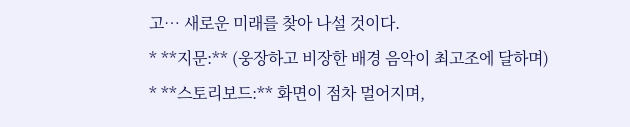고… 새로운 미래를 찾아 나설 것이다.
* **지문:** (웅장하고 비장한 배경 음악이 최고조에 달하며)
* **스토리보드:** 화면이 점차 멀어지며,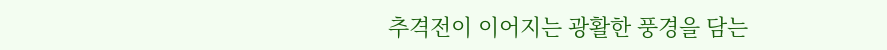추격전이 이어지는 광활한 풍경을 담는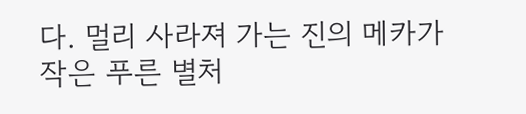다. 멀리 사라져 가는 진의 메카가 작은 푸른 별처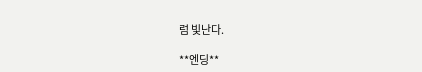럼 빛난다.

**엔딩**